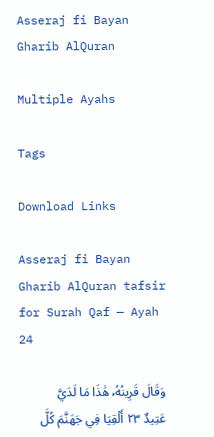Asseraj fi Bayan Gharib AlQuran

Multiple Ayahs

Tags

Download Links

Asseraj fi Bayan Gharib AlQuran tafsir for Surah Qaf — Ayah 24

وَقَالَ قَرِينُهُۥ هَٰذَا مَا لَدَيَّ عَتِيدٌ ٢٣ أَلۡقِيَا فِي جَهَنَّمَ كُلَّ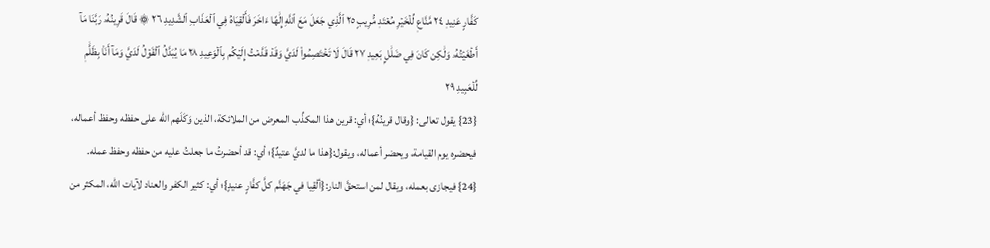كَفَّارٍ عَنِيدٖ ٢٤ مَّنَّاعٖ لِّلۡخَيۡرِ مُعۡتَدٖ مُّرِيبٍ ٢٥ ٱلَّذِي جَعَلَ مَعَ ٱللَّهِ إِلَٰهًا ءَاخَرَ فَأَلۡقِيَاهُ فِي ٱلۡعَذَابِ ٱلشَّدِيدِ ٢٦ ۞ قَالَ قَرِينُهُۥ رَبَّنَا مَآ أَطۡغَيۡتُهُۥ وَلَٰكِن كَانَ فِي ضَلَٰلِۭ بَعِيدٖ ٢٧ قَالَ لَا تَخۡتَصِمُواْ لَدَيَّ وَقَدۡ قَدَّمۡتُ إِلَيۡكُم بِٱلۡوَعِيدِ ٢٨ مَا يُبَدَّلُ ٱلۡقَوۡلُ لَدَيَّ وَمَآ أَنَا۠ بِظَلَّٰمٖ لِّلۡعَبِيدِ ٢٩
{23} يقول تعالى: {وقال قرينُهُ}؛ أي: قرين هذا المكذِّب المعرض من الملائكة، الذين وَكَلَهم الله على حفظه وحفظ أعماله، فيحضره يوم القيامة، ويحضر أعماله، ويقول:{هذا ما لديَّ عتيدٌ}؛ أي: قد أحضرتُ ما جعلتُ عليه من حفظه وحفظ عمله.
{24} فيجازى بعمله، ويقال لمن استحقَّ النار:{ألۡقِيا في جَهَنَّم كلَّ كفَّارٍ عنيدٍ}؛ أي: كثير الكفر والعناد لآيات الله، المكثر من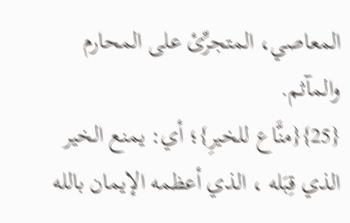المعاصي، المتجرِّئ على المحارم والمآثم.
{25}{منَّاع للخيرِ}؛ أي: يمنع الخير الذي قِبَله ، الذي أعظمه الإيمان بالله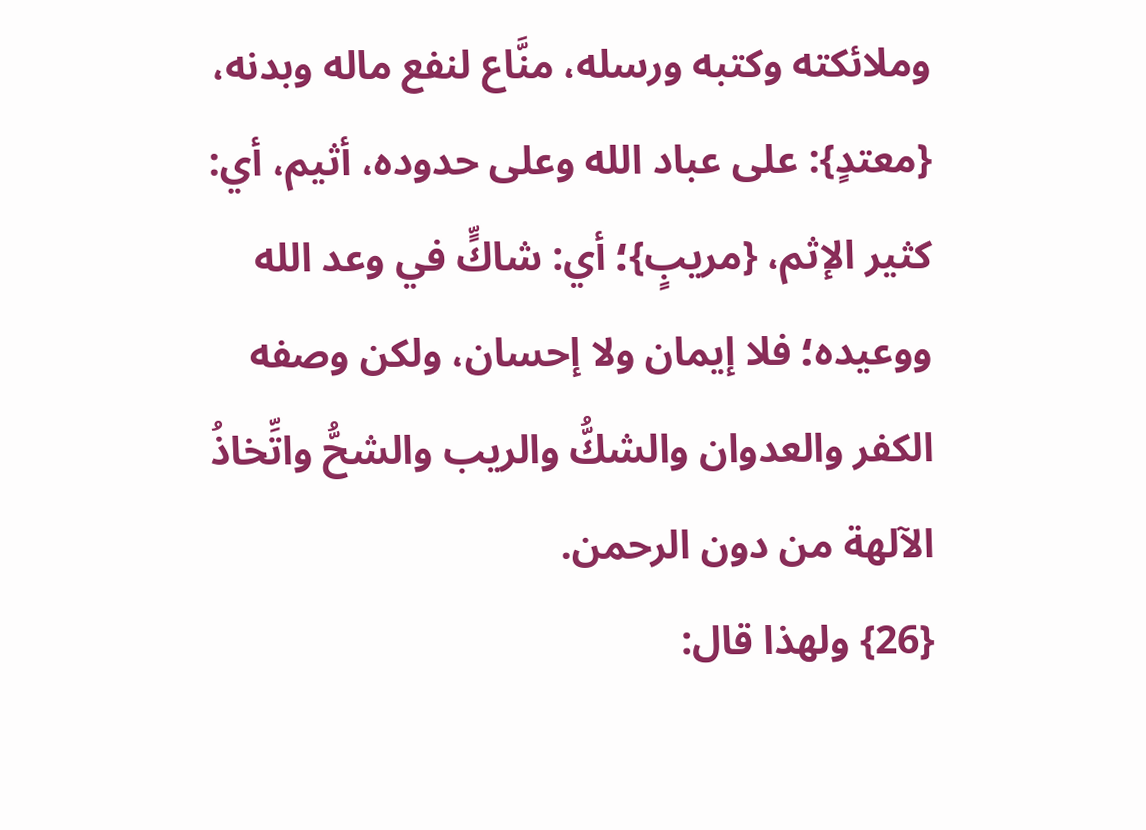وملائكته وكتبه ورسله، منَّاع لنفع ماله وبدنه، {معتدٍ}: على عباد الله وعلى حدوده، أثيم، أي: كثير الإثم، {مريبٍ}؛ أي: شاكٍّ في وعد الله ووعيده؛ فلا إيمان ولا إحسان، ولكن وصفه الكفر والعدوان والشكُّ والريب والشحُّ واتِّخاذُ الآلهة من دون الرحمن.
{26} ولهذا قال: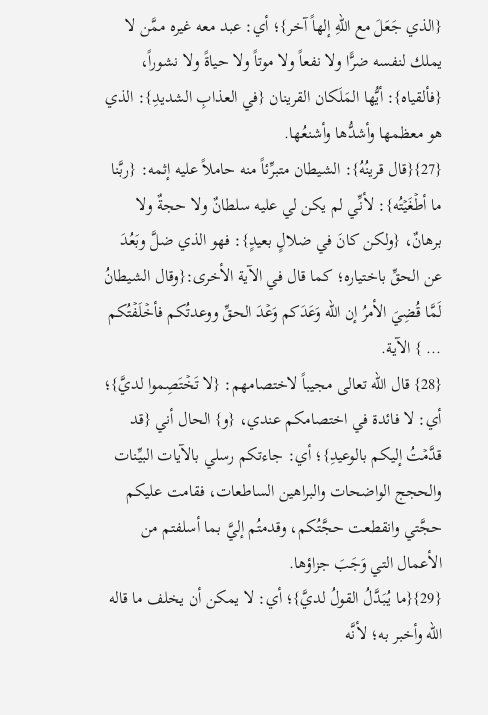{الذي جَعَلَ مع اللهِ إلهاً آخر}؛ أي: عبد معه غيره ممَّن لا يملك لنفسه ضرًّا ولا نفعاً ولا موتاً ولا حياةً ولا نشوراً، {فألقياه}: أيُّها المَلَكان القرينان {في العذابِ الشديدِ}: الذي هو معظمها وأشدُّها وأشنعُها.
{27}{قال قرينُهُ}: الشيطان متبرِّئاً منه حاملاً عليه إثمه: {ربَّنا ما أطۡغَيۡتُه}: لأنِّي لم يكن لي عليه سلطانٌ ولا حجةٌ ولا برهانٌ، {ولكن كانَ في ضلالٍ بعيدٍ}: فهو الذي ضلَّ وبَعُدَ عن الحقِّ باختياره؛ كما قال في الآية الأخرى:{وقال الشيطانُ لَمَّا قُضِيَ الأمرُ إن الله وَعَدَكم وَعۡدَ الحقِّ ووعدتُكم فأخۡلَفۡتُكم ... } الآية.
{28} قال الله تعالى مجيباً لاختصامهم: {لا تَخۡتَصِموا لديَّ}؛ أي: لا فائدة في اختصامكم عندي، {و} الحال أني {قد قدَّمۡتُ إليكم بالوعيدِ}؛ أي: جاءتكم رسلي بالآيات البيِّنات والحجج الواضحات والبراهين الساطعات، فقامت عليكم حجَّتي وانقطعت حجَّتُكم، وقدمتُم إليَّ بما أسلفتم من الأعمال التي وَجَبَ جزاؤها.
{29}{ما يُبَدَّلُ القولُ لديَّ}؛ أي: لا يمكن أن يخلف ما قاله الله وأخبر به؛ لأنَّه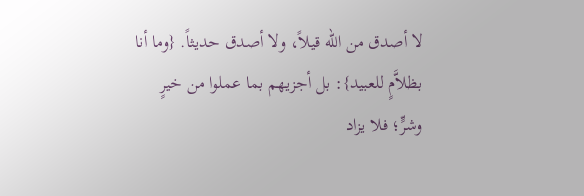لا أصدق من الله قيلاً، ولا أصدق حديثاً. {وما أنا بظلاَّمٍ للعبيد}: بل أجزيهم بما عملوا من خيرٍ وشرٍّ؛ فلا يزاد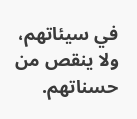في سيئاتهم، ولا ينقص من حسناتهم.